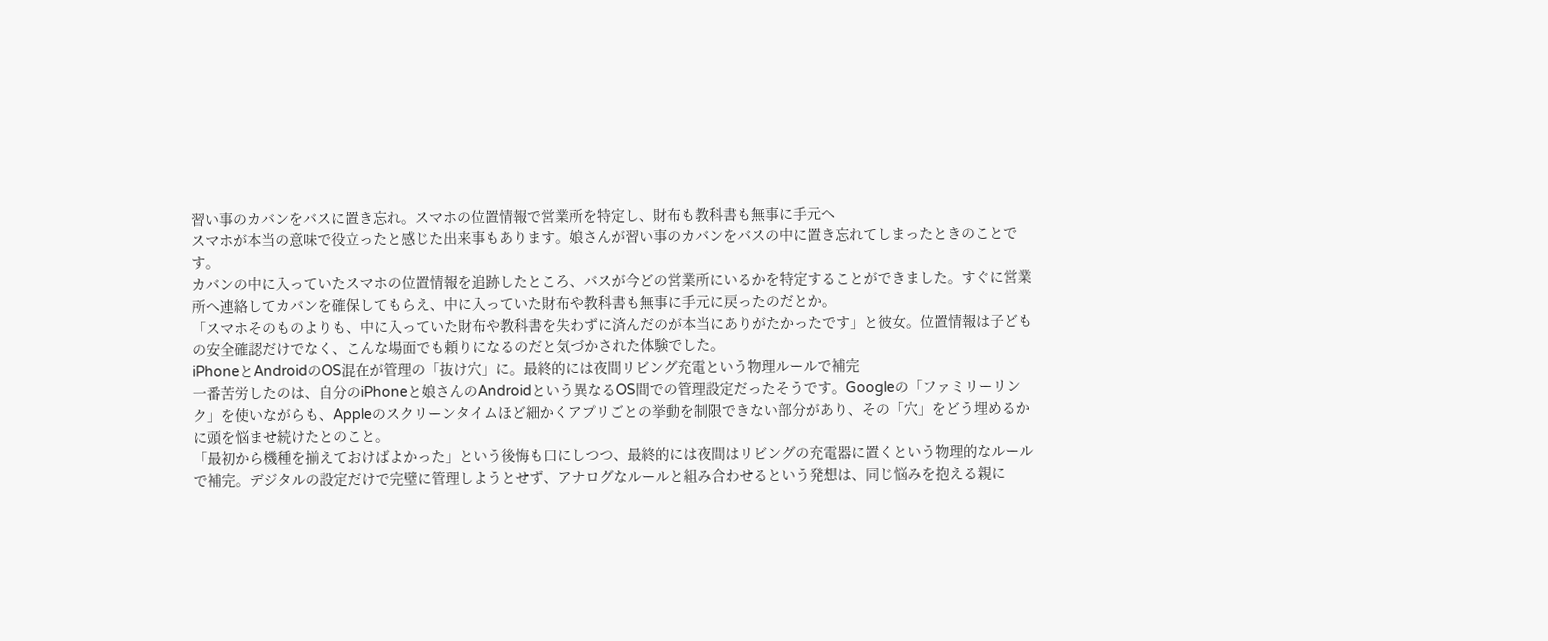習い事のカバンをバスに置き忘れ。スマホの位置情報で営業所を特定し、財布も教科書も無事に手元へ
スマホが本当の意味で役立ったと感じた出来事もあります。娘さんが習い事のカバンをバスの中に置き忘れてしまったときのことです。
カバンの中に入っていたスマホの位置情報を追跡したところ、バスが今どの営業所にいるかを特定することができました。すぐに営業所へ連絡してカバンを確保してもらえ、中に入っていた財布や教科書も無事に手元に戻ったのだとか。
「スマホそのものよりも、中に入っていた財布や教科書を失わずに済んだのが本当にありがたかったです」と彼女。位置情報は子どもの安全確認だけでなく、こんな場面でも頼りになるのだと気づかされた体験でした。
iPhoneとAndroidのOS混在が管理の「抜け穴」に。最終的には夜間リビング充電という物理ルールで補完
一番苦労したのは、自分のiPhoneと娘さんのAndroidという異なるOS間での管理設定だったそうです。Googleの「ファミリーリンク」を使いながらも、Appleのスクリーンタイムほど細かくアプリごとの挙動を制限できない部分があり、その「穴」をどう埋めるかに頭を悩ませ続けたとのこと。
「最初から機種を揃えておけばよかった」という後悔も口にしつつ、最終的には夜間はリビングの充電器に置くという物理的なルールで補完。デジタルの設定だけで完璧に管理しようとせず、アナログなルールと組み合わせるという発想は、同じ悩みを抱える親に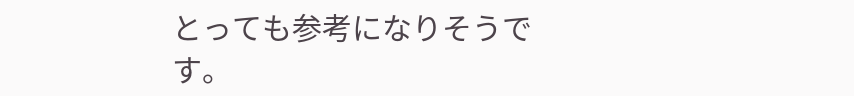とっても参考になりそうです。